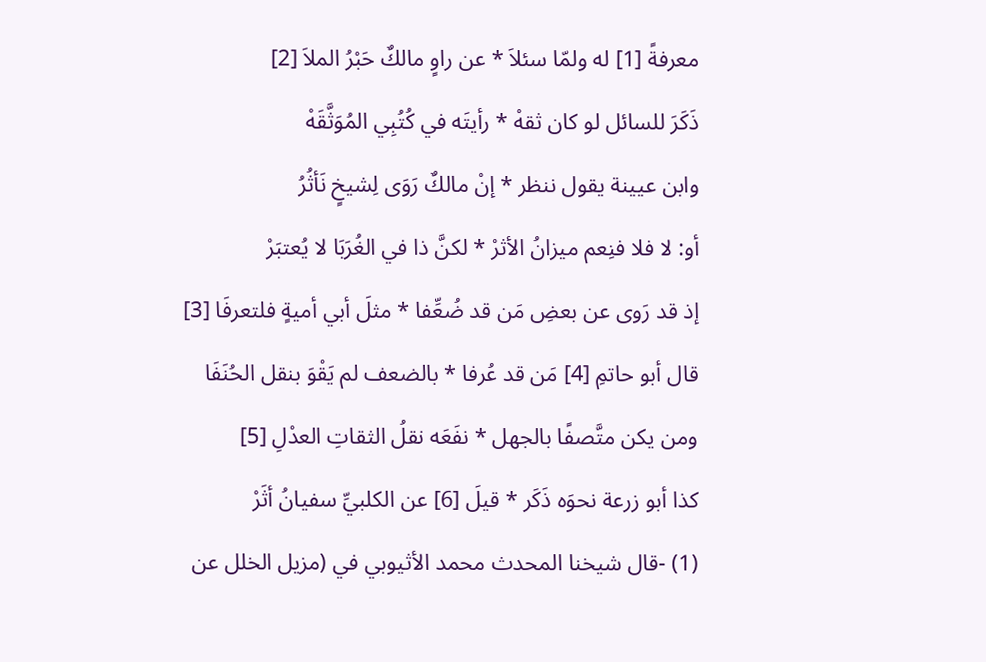معرفةً [1] له ولمّا سئلاَ * عن راوٍ مالكٌ حَبْرُ الملاَ [2]
ذَكَرَ للسائل لو كان ثقهْ * رأيتَه في كُتُبِي المُوَثَّقَهْ
وابن عيينة يقول ننظر * إنْ مالكٌ رَوَى لِشيخٍ نَأثُرُ
أو: لا فلا فنِعم ميزانُ الأثرْ * لكنَّ ذا في الغُرَبَا لا يُعتبَرْ
إذ قد رَوى عن بعضِ مَن قد ضُعِّفا * مثلَ أبي أميةٍ فلتعرفَا [3]
قال أبو حاتمِ [4] مَن قد عُرفا * بالضعف لم يَقْوَ بنقل الحُنَفَا
ومن يكن متَّصفًا بالجهل * نفَعَه نقلُ الثقاتِ العدْلِ [5]
كذا أبو زرعة نحوَه ذَكَر * قيلَ [6] عن الكلبيِّ سفيانُ أثَرْ
(1) -قال شيخنا المحدث محمد الأثيوبي في (مزيل الخلل عن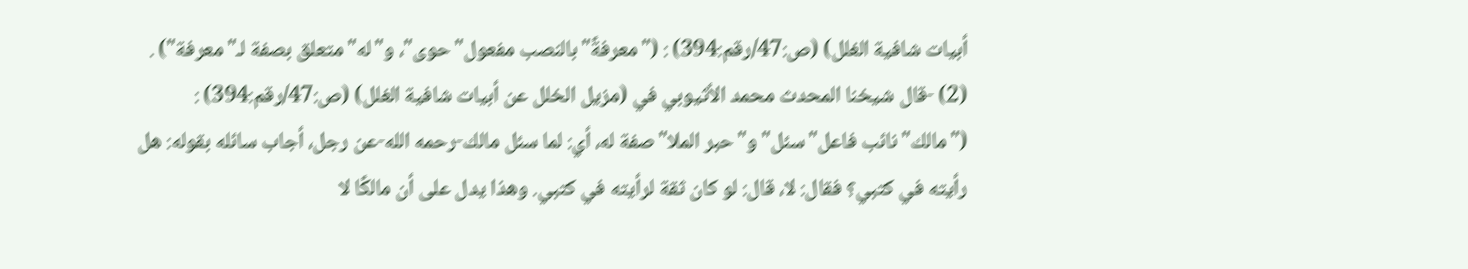أبيات شافية الغلل) (ص:47/رقم:394) : ("معرفةً"بالنصب مفعول"حوى"، و"له"متعلق بصفة لـ"معرفة") .
(2) -قال شيخنا المحدث محمد الأثيوبي في (مزيل الخلل عن أبيات شافية الغلل) (ص:47/رقم:394) : ("مالك"نائب فاعل"سئل"و"حبر الملا"صفة له، أي: لما سئل مالك-رحمه الله-عن رجل، أجاب سائله بقوله: هل رأيته في كتبي؟ فقال: لا، قال: لو كان ثقة لرأيته في كتبي. وهذا يدل على أن مالكًا لا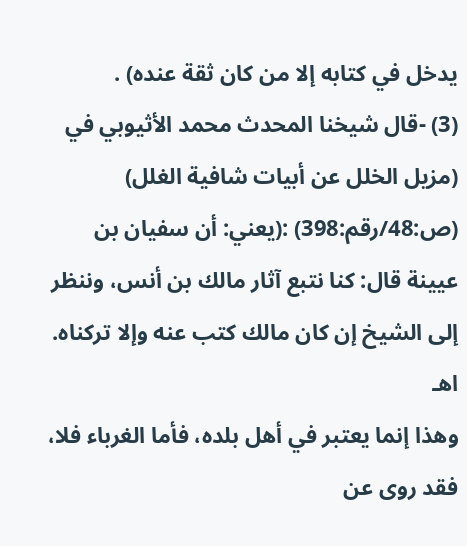يدخل في كتابه إلا من كان ثقة عنده) .
(3) -قال شيخنا المحدث محمد الأثيوبي في (مزيل الخلل عن أبيات شافية الغلل) (ص:48/رقم:398) :(يعني: أن سفيان بن عيينة قال: كنا نتبع آثار مالك بن أنس، وننظر إلى الشيخ إن كان مالك كتب عنه وإلا تركناه. اهـ
وهذا إنما يعتبر في أهل بلده، فأما الغرباء فلا، فقد روى عن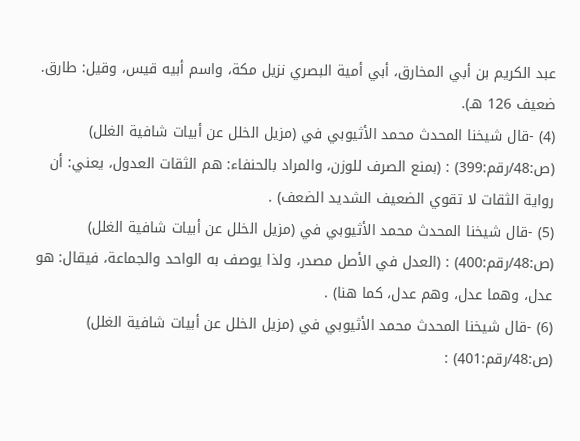عبد الكريم بن أبي المخارق، أبي أمية البصري نزيل مكة، واسم أبيه قيس، وقيل: طارق. ضعيف 126 هـ).
(4) -قال شيخنا المحدث محمد الأثيوبي في (مزيل الخلل عن أبيات شافية الغلل) (ص:48/رقم:399) : (بمنع الصرف للوزن، والمراد بالحنفاء: هم الثقات العدول، يعني: أن رواية الثقات لا تقوي الضعيف الشديد الضعف) .
(5) -قال شيخنا المحدث محمد الأثيوبي في (مزيل الخلل عن أبيات شافية الغلل) (ص:48/رقم:400) : (العدل في الأصل مصدر، ولذا يوصف به الواحد والجماعة، فيقال: هو عدل، وهما عدل، وهم عدل، كما هنا) .
(6) -قال شيخنا المحدث محمد الأثيوبي في (مزيل الخلل عن أبيات شافية الغلل) (ص:48/رقم:401) :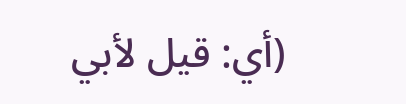(أي: قيل لأبي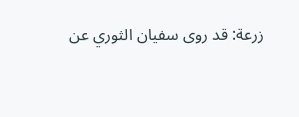زرعة: قد روى سفيان الثوري عن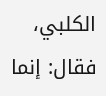الكلبي، فقال: إنما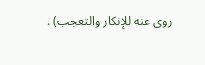روى عنه للإنكار والتعجب) .